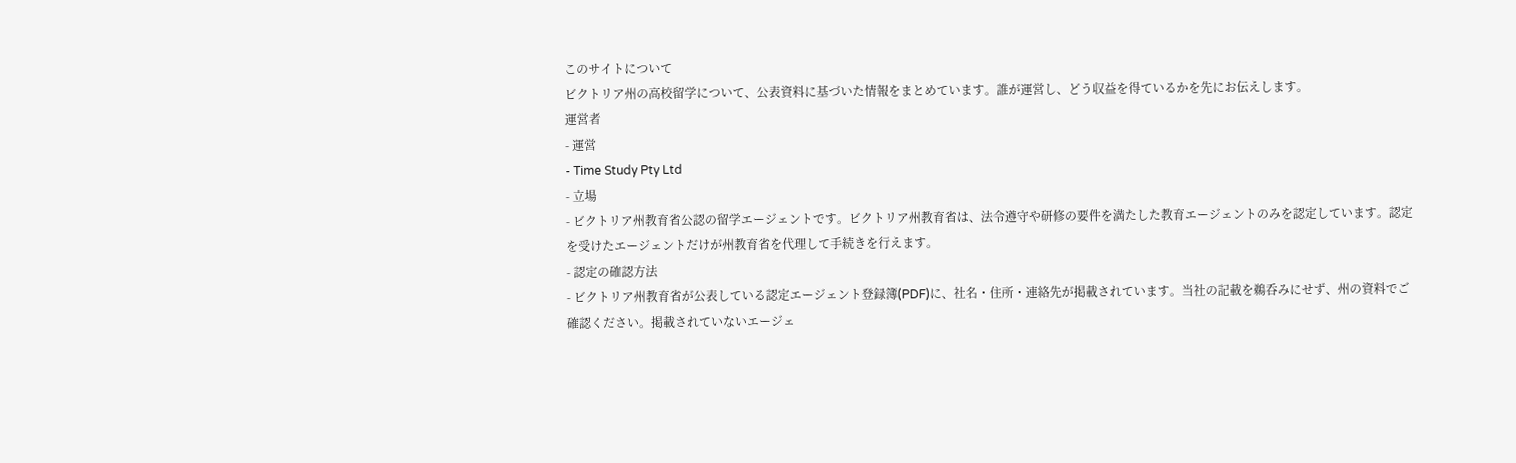このサイトについて
ビクトリア州の高校留学について、公表資料に基づいた情報をまとめています。誰が運営し、どう収益を得ているかを先にお伝えします。
運営者
- 運営
- Time Study Pty Ltd
- 立場
- ビクトリア州教育省公認の留学エージェントです。ビクトリア州教育省は、法令遵守や研修の要件を満たした教育エージェントのみを認定しています。認定を受けたエージェントだけが州教育省を代理して手続きを行えます。
- 認定の確認方法
- ビクトリア州教育省が公表している認定エージェント登録簿(PDF)に、社名・住所・連絡先が掲載されています。当社の記載を鵜呑みにせず、州の資料でご確認ください。掲載されていないエージェ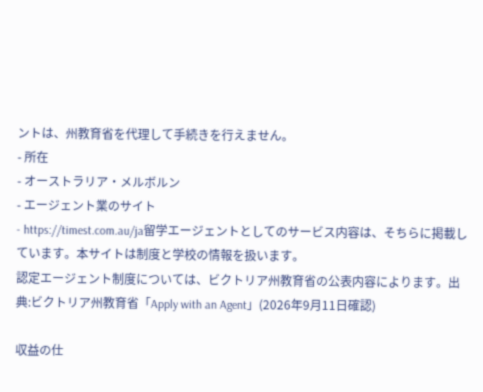ントは、州教育省を代理して手続きを行えません。
- 所在
- オーストラリア・メルボルン
- エージェント業のサイト
- https://timest.com.au/ja留学エージェントとしてのサービス内容は、そちらに掲載しています。本サイトは制度と学校の情報を扱います。
認定エージェント制度については、ビクトリア州教育省の公表内容によります。出典:ビクトリア州教育省「Apply with an Agent」(2026年9月11日確認)

収益の仕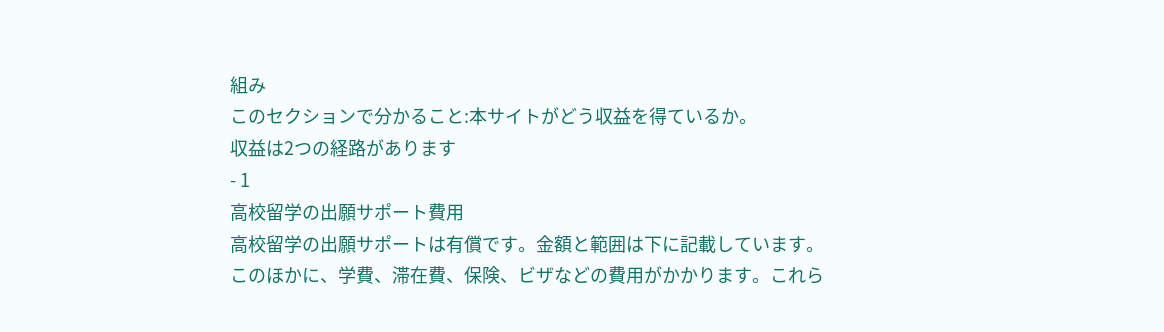組み
このセクションで分かること:本サイトがどう収益を得ているか。
収益は2つの経路があります
- 1
高校留学の出願サポート費用
高校留学の出願サポートは有償です。金額と範囲は下に記載しています。
このほかに、学費、滞在費、保険、ビザなどの費用がかかります。これら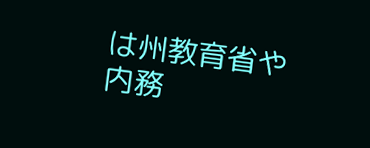は州教育省や内務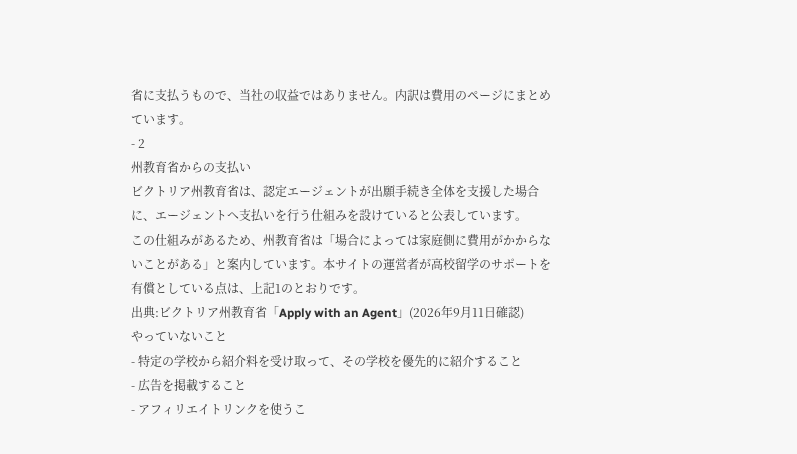省に支払うもので、当社の収益ではありません。内訳は費用のページにまとめています。
- 2
州教育省からの支払い
ビクトリア州教育省は、認定エージェントが出願手続き全体を支援した場合に、エージェントへ支払いを行う仕組みを設けていると公表しています。
この仕組みがあるため、州教育省は「場合によっては家庭側に費用がかからないことがある」と案内しています。本サイトの運営者が高校留学のサポートを有償としている点は、上記1のとおりです。
出典:ビクトリア州教育省「Apply with an Agent」(2026年9月11日確認)
やっていないこと
- 特定の学校から紹介料を受け取って、その学校を優先的に紹介すること
- 広告を掲載すること
- アフィリエイトリンクを使うこ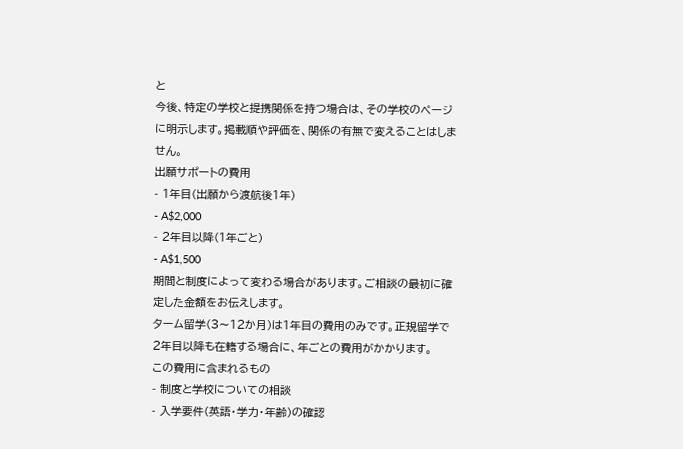と
今後、特定の学校と提携関係を持つ場合は、その学校のページに明示します。掲載順や評価を、関係の有無で変えることはしません。
出願サポートの費用
- 1年目(出願から渡航後1年)
- A$2,000
- 2年目以降(1年ごと)
- A$1,500
期間と制度によって変わる場合があります。ご相談の最初に確定した金額をお伝えします。
ターム留学(3〜12か月)は1年目の費用のみです。正規留学で2年目以降も在籍する場合に、年ごとの費用がかかります。
この費用に含まれるもの
- 制度と学校についての相談
- 入学要件(英語・学力・年齢)の確認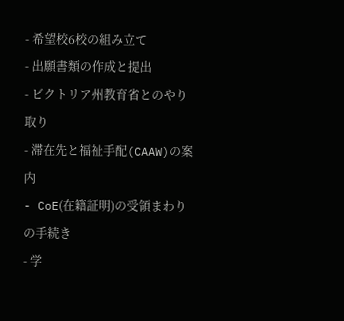- 希望校6校の組み立て
- 出願書類の作成と提出
- ビクトリア州教育省とのやり取り
- 滞在先と福祉手配(CAAW)の案内
- CoE(在籍証明)の受領まわりの手続き
- 学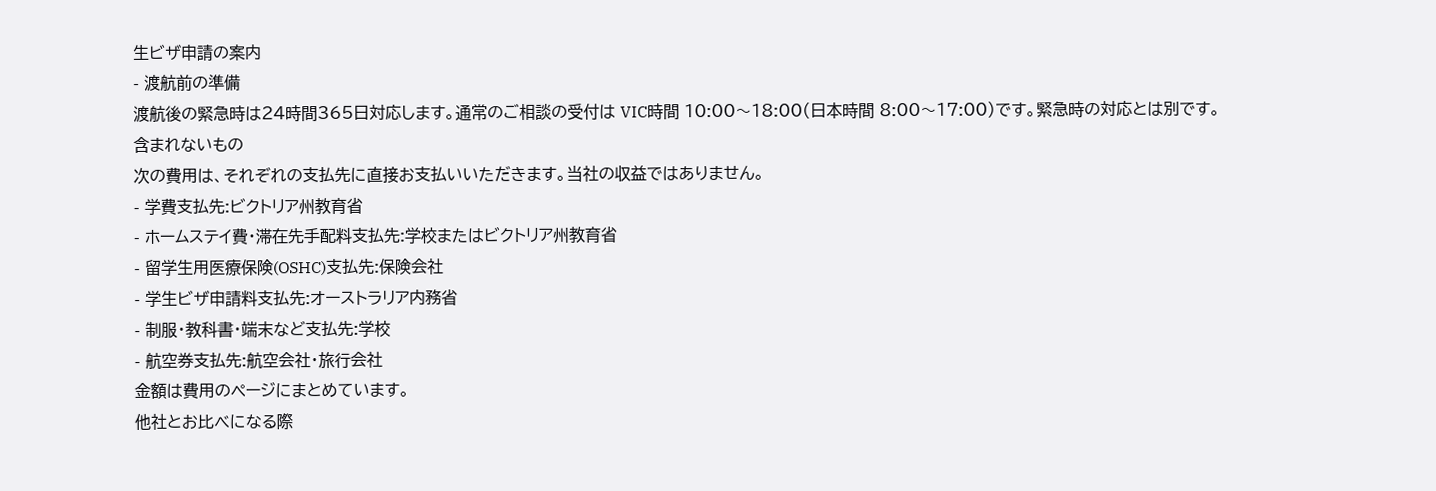生ビザ申請の案内
- 渡航前の準備
渡航後の緊急時は24時間365日対応します。通常のご相談の受付は VIC時間 10:00〜18:00(日本時間 8:00〜17:00)です。緊急時の対応とは別です。
含まれないもの
次の費用は、それぞれの支払先に直接お支払いいただきます。当社の収益ではありません。
- 学費支払先:ビクトリア州教育省
- ホームステイ費・滞在先手配料支払先:学校またはビクトリア州教育省
- 留学生用医療保険(OSHC)支払先:保険会社
- 学生ビザ申請料支払先:オーストラリア内務省
- 制服・教科書・端末など支払先:学校
- 航空券支払先:航空会社・旅行会社
金額は費用のページにまとめています。
他社とお比べになる際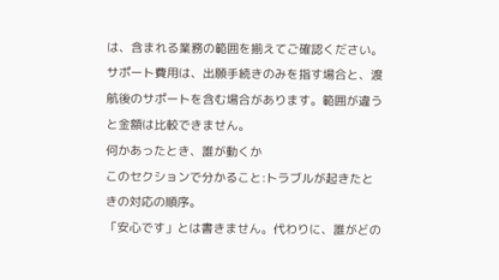は、含まれる業務の範囲を揃えてご確認ください。サポート費用は、出願手続きのみを指す場合と、渡航後のサポートを含む場合があります。範囲が違うと金額は比較できません。
何かあったとき、誰が動くか
このセクションで分かること:トラブルが起きたときの対応の順序。
「安心です」とは書きません。代わりに、誰がどの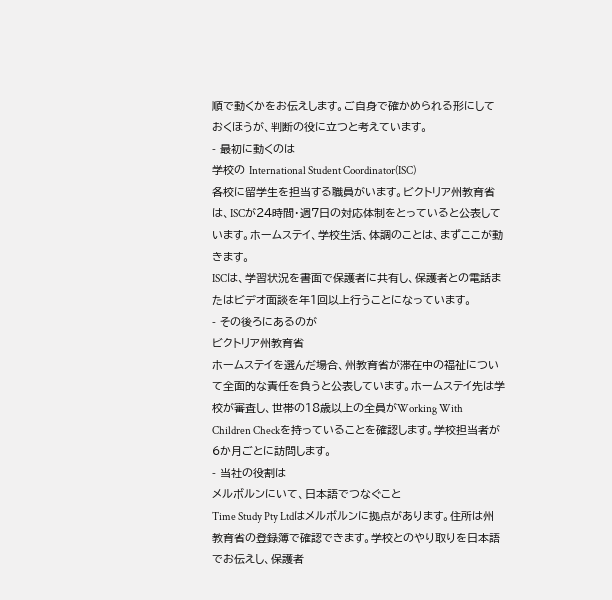順で動くかをお伝えします。ご自身で確かめられる形にしておくほうが、判断の役に立つと考えています。
- 最初に動くのは
学校の International Student Coordinator(ISC)
各校に留学生を担当する職員がいます。ビクトリア州教育省は、ISCが24時間・週7日の対応体制をとっていると公表しています。ホームステイ、学校生活、体調のことは、まずここが動きます。
ISCは、学習状況を書面で保護者に共有し、保護者との電話またはビデオ面談を年1回以上行うことになっています。
- その後ろにあるのが
ビクトリア州教育省
ホームステイを選んだ場合、州教育省が滞在中の福祉について全面的な責任を負うと公表しています。ホームステイ先は学校が審査し、世帯の18歳以上の全員がWorking With Children Checkを持っていることを確認します。学校担当者が6か月ごとに訪問します。
- 当社の役割は
メルボルンにいて、日本語でつなぐこと
Time Study Pty Ltdはメルボルンに拠点があります。住所は州教育省の登録簿で確認できます。学校とのやり取りを日本語でお伝えし、保護者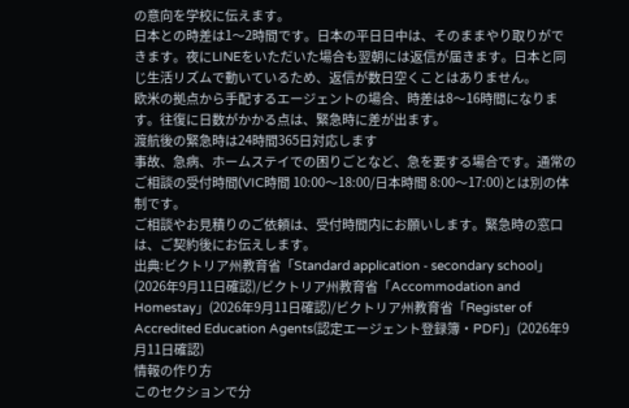の意向を学校に伝えます。
日本との時差は1〜2時間です。日本の平日日中は、そのままやり取りができます。夜にLINEをいただいた場合も翌朝には返信が届きます。日本と同じ生活リズムで動いているため、返信が数日空くことはありません。
欧米の拠点から手配するエージェントの場合、時差は8〜16時間になります。往復に日数がかかる点は、緊急時に差が出ます。
渡航後の緊急時は24時間365日対応します
事故、急病、ホームステイでの困りごとなど、急を要する場合です。通常のご相談の受付時間(VIC時間 10:00〜18:00/日本時間 8:00〜17:00)とは別の体制です。
ご相談やお見積りのご依頼は、受付時間内にお願いします。緊急時の窓口は、ご契約後にお伝えします。
出典:ビクトリア州教育省「Standard application - secondary school」(2026年9月11日確認)/ビクトリア州教育省「Accommodation and Homestay」(2026年9月11日確認)/ビクトリア州教育省「Register of Accredited Education Agents(認定エージェント登録簿・PDF)」(2026年9月11日確認)
情報の作り方
このセクションで分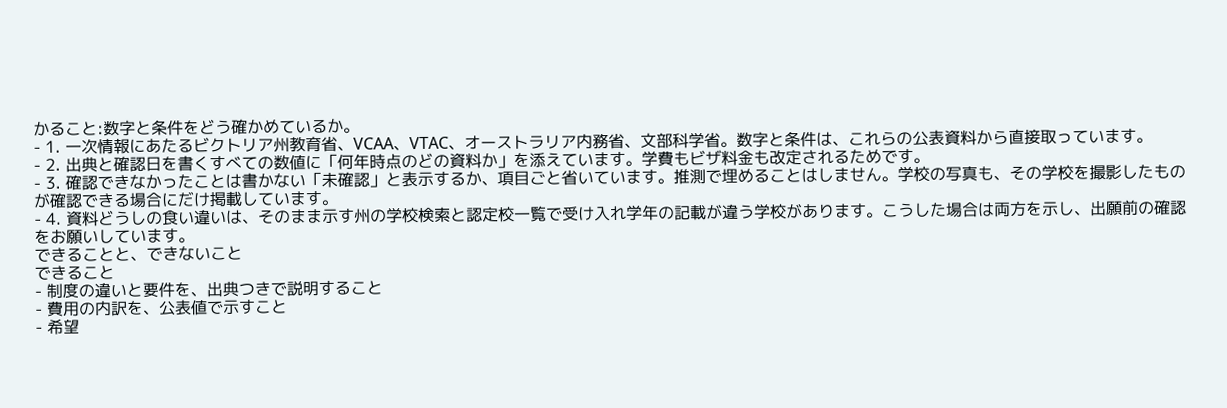かること:数字と条件をどう確かめているか。
- 1. 一次情報にあたるビクトリア州教育省、VCAA、VTAC、オーストラリア内務省、文部科学省。数字と条件は、これらの公表資料から直接取っています。
- 2. 出典と確認日を書くすべての数値に「何年時点のどの資料か」を添えています。学費もビザ料金も改定されるためです。
- 3. 確認できなかったことは書かない「未確認」と表示するか、項目ごと省いています。推測で埋めることはしません。学校の写真も、その学校を撮影したものが確認できる場合にだけ掲載しています。
- 4. 資料どうしの食い違いは、そのまま示す州の学校検索と認定校一覧で受け入れ学年の記載が違う学校があります。こうした場合は両方を示し、出願前の確認をお願いしています。
できることと、できないこと
できること
- 制度の違いと要件を、出典つきで説明すること
- 費用の内訳を、公表値で示すこと
- 希望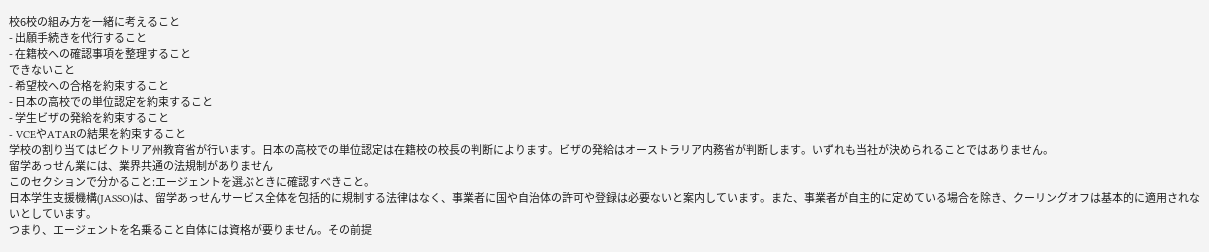校6校の組み方を一緒に考えること
- 出願手続きを代行すること
- 在籍校への確認事項を整理すること
できないこと
- 希望校への合格を約束すること
- 日本の高校での単位認定を約束すること
- 学生ビザの発給を約束すること
- VCEやATARの結果を約束すること
学校の割り当てはビクトリア州教育省が行います。日本の高校での単位認定は在籍校の校長の判断によります。ビザの発給はオーストラリア内務省が判断します。いずれも当社が決められることではありません。
留学あっせん業には、業界共通の法規制がありません
このセクションで分かること:エージェントを選ぶときに確認すべきこと。
日本学生支援機構(JASSO)は、留学あっせんサービス全体を包括的に規制する法律はなく、事業者に国や自治体の許可や登録は必要ないと案内しています。また、事業者が自主的に定めている場合を除き、クーリングオフは基本的に適用されないとしています。
つまり、エージェントを名乗ること自体には資格が要りません。その前提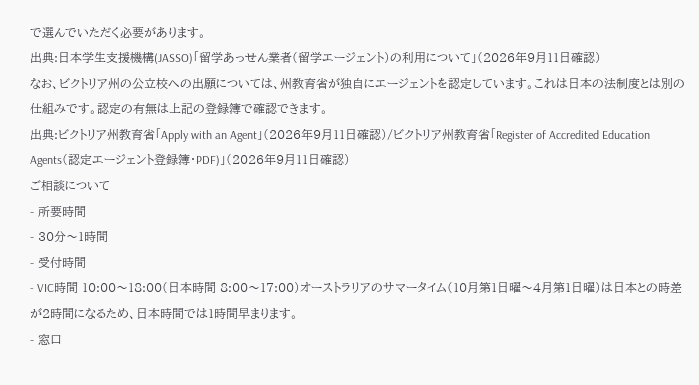で選んでいただく必要があります。
出典:日本学生支援機構(JASSO)「留学あっせん業者(留学エージェント)の利用について」(2026年9月11日確認)
なお、ビクトリア州の公立校への出願については、州教育省が独自にエージェントを認定しています。これは日本の法制度とは別の仕組みです。認定の有無は上記の登録簿で確認できます。
出典:ビクトリア州教育省「Apply with an Agent」(2026年9月11日確認)/ビクトリア州教育省「Register of Accredited Education Agents(認定エージェント登録簿・PDF)」(2026年9月11日確認)
ご相談について
- 所要時間
- 30分〜1時間
- 受付時間
- VIC時間 10:00〜18:00(日本時間 8:00〜17:00)オーストラリアのサマータイム(10月第1日曜〜4月第1日曜)は日本との時差が2時間になるため、日本時間では1時間早まります。
- 窓口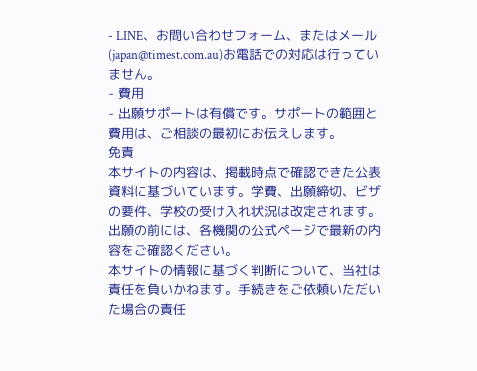- LINE、お問い合わせフォーム、またはメール(japan@timest.com.au)お電話での対応は行っていません。
- 費用
- 出願サポートは有償です。サポートの範囲と費用は、ご相談の最初にお伝えします。
免責
本サイトの内容は、掲載時点で確認できた公表資料に基づいています。学費、出願締切、ビザの要件、学校の受け入れ状況は改定されます。出願の前には、各機関の公式ページで最新の内容をご確認ください。
本サイトの情報に基づく判断について、当社は責任を負いかねます。手続きをご依頼いただいた場合の責任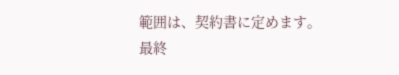範囲は、契約書に定めます。
最終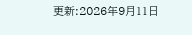更新:2026年9月11日